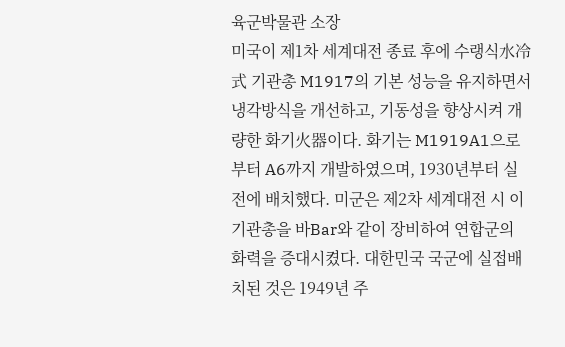육군박물관 소장
미국이 제1차 세계대전 종료 후에 수랭식水冷式 기관총 M1917의 기본 성능을 유지하면서 냉각방식을 개선하고, 기동성을 향상시켜 개량한 화기火器이다. 화기는 M1919A1으로부터 A6까지 개발하였으며, 1930년부터 실전에 배치했다. 미군은 제2차 세계대전 시 이 기관총을 바Bar와 같이 장비하여 연합군의 화력을 증대시켰다. 대한민국 국군에 실접배치된 것은 1949년 주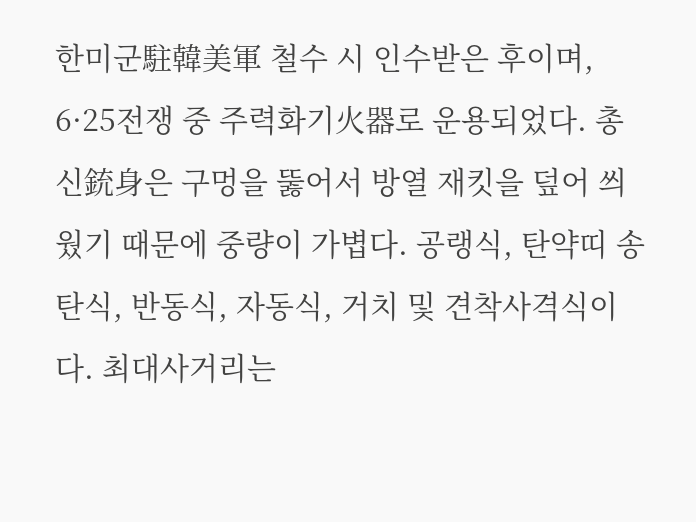한미군駐韓美軍 철수 시 인수받은 후이며, 6·25전쟁 중 주력화기火器로 운용되었다. 총신銃身은 구멍을 뚫어서 방열 재킷을 덮어 씌웠기 때문에 중량이 가볍다. 공랭식, 탄약띠 송탄식, 반동식, 자동식, 거치 및 견착사격식이다. 최대사거리는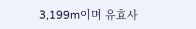3,199m이며 유효사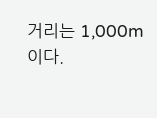거리는 1,000m이다.